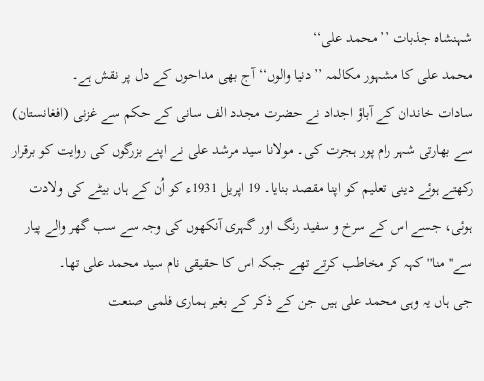شہنشاہ جذبات ’’محمد علی‘‘
محمد علی کا مشہور مکالمہ ’’دنیا والوں‘‘ آج بھی مداحوں کے دل پر نقش ہے۔
سادات خاندان کے آباؤ اجداد نے حضرت مجدد الف سانی کے حکم سے غزنی (افغانستان) سے بھارتی شہر رام پور ہجرت کی۔ مولانا سید مرشد علی نے اپنے بزرگوں کی روایت کو برقرار رکھتے ہوئے دینی تعلیم کو اپنا مقصد بنایا۔ 19 اپریل 1931ء کو اُن کے ہاں بیٹے کی ولادت ہوئی، جسے اس کے سرخ و سفید رنگ اور گہری آنکھوں کی وجہ سے سب گھر والے پیار سے'' منا'' کہہ کر مخاطب کرتے تھے جبکہ اس کا حقیقی نام سید محمد علی تھا۔
جی ہاں یہ وہی محمد علی ہیں جن کے ذکر کے بغیر ہماری فلمی صنعت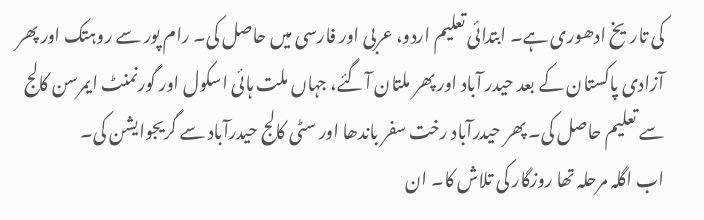کی تاریخ ادھوری ہے۔ ابتدائی تعلیم اردو، عربی اور فارسی میں حاصل کی۔ رام پور سے روہتک اور پھر آزادی پاکستان کے بعد حیدر آباد اور پھر ملتان آگئے، جہاں ملت ہائی اسکول اور گورنمنٹ ایمرسن کالج سے تعلیم حاصل کی۔ پھر حیدرآباد رخت سفر باندھا اور سٹی کالج حیدرآباد سے گریجوایشن کی۔
اب اگلہ مرحلہ تھا روزگار کی تلاش کا۔ ان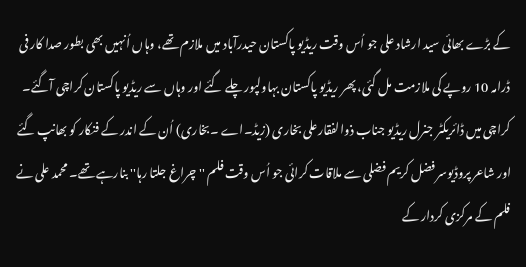کے بڑے بھائی سید ارشاد علی جو اُس وقت ریڈیو پاکستان حیدرآباد میں ملازم تھے، وہاں اُنہیں بھی بطور صدا کار فی ڈرامہ 10 روپے کی ملازمت مل گئی، پھر ریڈیو پاکستان بہاولپور چلے گئے اور وہاں سے ریڈیو پاکستان کراچی آگئے۔
کراچی میں ڈائریکٹر جنرل ریڈیو جناب ذوالفقارعلی بخاری (زیڈ۔اے ۔بخاری) اُن کے اندر کے فنکار کو بھانپ گئے اور شاعر پروڈیوسر فضل کریم فضلی سے ملاقات کرائی جو اُس وقت فلم ''چراغ جلتا رہا'' بنارہے تھے۔ محمد علی نے فلم کے مرکزی کردار کے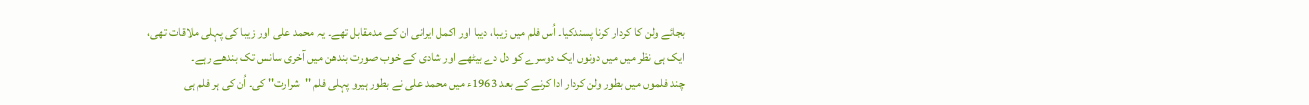بجائے ولن کا کردار کرنا پسندکیا۔ اُس فلم میں زیبا، دیبا اور اکمل ایرانی ان کے مدمقابل تھے۔ یہ محمد علی اور زیبا کی پہلی ملاقات تھی، ایک ہی نظر میں میں دونوں ایک دوسرے کو دل دے بیٹھے اور شادی کے خوب صورت بندھن میں آخری سانس تک بندھے رہے۔
چند فلموں میں بطور ولن کردار ادا کرنے کے بعد 1963ء میں محمد علی نے بطور ہیرو پہلی فلم ''شرارت'' کی۔ اُن کی ہر فلم ہی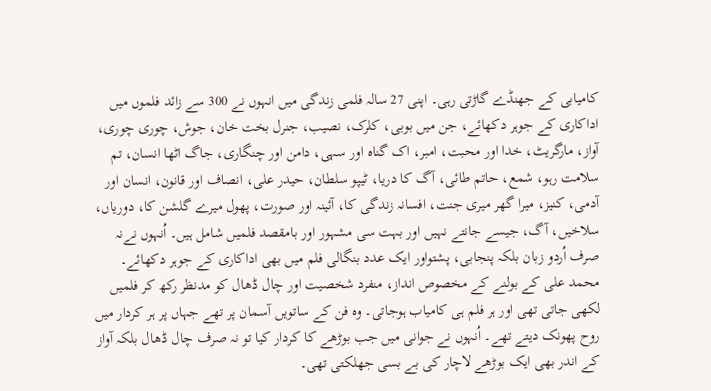کامیابی کے جھنڈے گاڑتی رہی۔ اپنی 27 سالہ فلمی زندگی میں انہوں نے 300 سے زائد فلموں میں اداکاری کے جوہر دکھائے، جن میں بوبی، کلرک، نصیب، جنرل بخت خان، جوش، چوری چوری، آواز، مارگریٹ، خدا اور محبت، امبر، اک گناہ اور سہی، دامن اور چنگاری، جاگ اٹھا انسان، تم سلامت رہو، شمع، حاتم طائی، آگ کا دریا، ٹیپو سلطان، حیدر علی، انصاف اور قانون، انسان اور آدمی، کنیز، میرا گھر میری جنت، افسانہ زندگی کا، آئینہ اور صورت، پھول میرے گلشن کا، دوریاں، سلاخیں، آگ، جیسے جانتے نہیں اور بہت سی مشہور اور بامقصد فلمیں شامل ہیں۔ اُنہوں نےنہ صرف اُردو زبان بلکہ پنجابی، پشتواور ایک عدد بنگالی فلم میں بھی اداکاری کے جوہر دکھائے۔
محمد علی کے بولنے کے مخصوص انداز، منفرد شخصیت اور چال ڈھال کو مدنظر رکھ کر فلمیں لکھی جاتی تھی اور ہر فلم ہی کامیاب ہوجاتی۔ وہ فن کے ساتویں آسمان پر تھے جہاں پر ہر کردار میں روح پھونک دیتے تھے۔ اُنہوں نے جوانی میں جب بوڑھے کا کردار کیا تو نہ صرف چال ڈھال بلکہ آواز کے اندر بھی ایک بوڑھے لاچار کی بے بسی جھلکتی تھی۔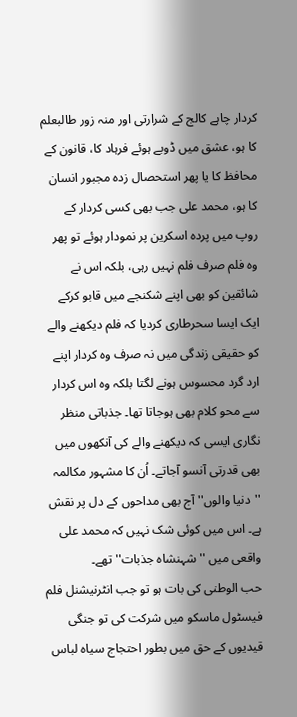کردار چاہے کالج کے شرارتی اور منہ زور طالبعلم کا ہو، عشق میں ڈوبے ہوئے فرہاد کا، قانون کے محافظ کا یا پھر استحصال زدہ مجبور انسان کا ہو، محمد علی جب بھی کسی کردار کے روپ میں پردہ اسکرین پر نمودار ہوئے تو پھر وہ فلم صرف فلم نہیں رہی، بلکہ اس نے شائقین کو بھی اپنے شکنجے میں قابو کرکے ایک ایسا سحرطاری کردیا کہ فلم دیکھنے والے کو حقیقی زندگی میں نہ صرف وہ کردار اپنے ارد گرد محسوس ہونے لگتا بلکہ وہ اس کردار سے محو کلام بھی ہوجاتا تھا۔ جذباتی منظر نگاری ایسی کہ دیکھنے والے کی آنکھوں میں بھی قدرتی آنسو آجاتے۔ اُن کا مشہور مکالمہ ''دنیا والوں'' آج بھی مداحوں کے دل پر نقش ہے۔ اس میں کوئی شک نہیں کہ محمد علی واقعی میں ''شہنشاہ جذبات'' تھے۔
حب الوطنی کی بات ہو تو جب انٹرنیشنل فلم فیسٹول ماسکو میں شرکت کی تو جنگی قیدیوں کے حق میں بطور احتجاج سیاہ لباس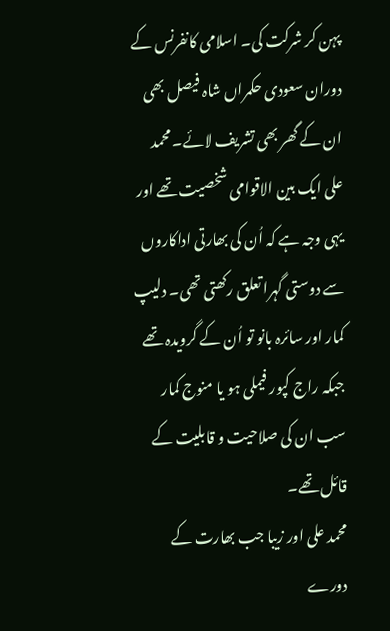پہن کر شرکت کی۔ اسلامی کانفرنس کے دوران سعودی حکمراں شاہ فیصل بھی ان کے گھر بھی تشریف لائے۔ محمد علی ایک بین الاقوامی شخصیت تھے اور یہی وجہ ہے کہ اُن کی بھارتی اداکاروں سے دوستی گہرا تعلق رکھتی تھی۔ دلیپ کمار اور سائرہ بانو تو اُن کے گرویدہ تھے جبکہ راج کپور فیملی ہو یا منوج کمار سب ان کی صلاحیت و قابلیت کے قائل تھے۔
محمد علی اور زیبا جب بھارت کے دورے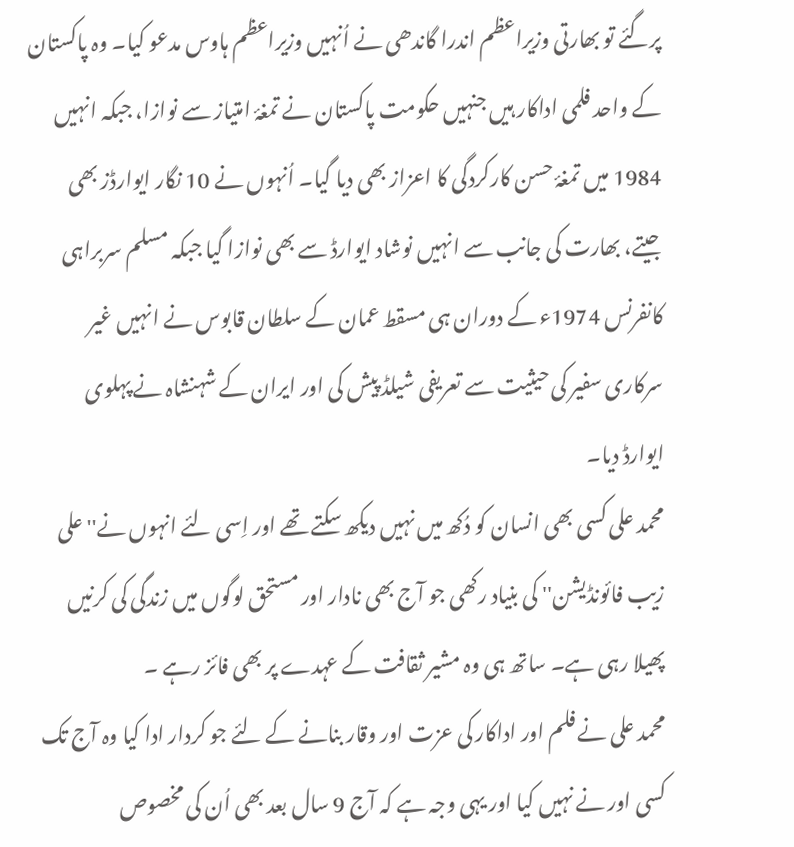پرگئے تو بھارتی وزیراعظم اندرا گاندھی نے اُنہیں وزیراعظم ہاوس مدعو کیا۔ وہ پاکستان کے واحد فلمی اداکار ہیں جنہیں حکومت پاکستان نے تمغۂ امتیاز سے نوازا، جبکہ انہیں 1984 میں تمغۂ حسن کارکردگی کا اعزاز بھی دیا گیا۔ اُنہوں نے 10 نگار ایوارڈز بھی جیتے، بھارت کی جانب سے انہیں نوشاد ایوارڈ سے بھی نوازا گیا جبکہ مسلم سربراہی کانفرنس 1974ء کے دوران ہی مسقط عمان کے سلطان قابوس نے انہیں غیر سرکاری سفیر کی حیثیت سے تعریفی شیلڈ پیش کی اور ایران کے شہنشاہ نے پہلوی ایوارڈ دیا۔
محمد علی کسی بھی انسان کو دُکھ میں نہیں دیکھ سکتے تھے اور اِسی لئے انہوں نے''علی زیب فائونڈیشن'' کی بنیاد رکھی جو آج بھی نادار اور مستحق لوگوں میں زندگی کی کرنیں پھیلا رہی ہے۔ ساتھ ہی وہ مشیر ثقافت کے عہدے پر بھی فائز رہے ۔
محمد علی نے فلم اور اداکار کی عزت اور وقار بنانے کے لئے جو کردار ادا کیا وہ آج تک کسی اور نے نہیں کیا اور یہی وجہ ہے کہ آج 9 سال بعد بھی اُن کی مخصوص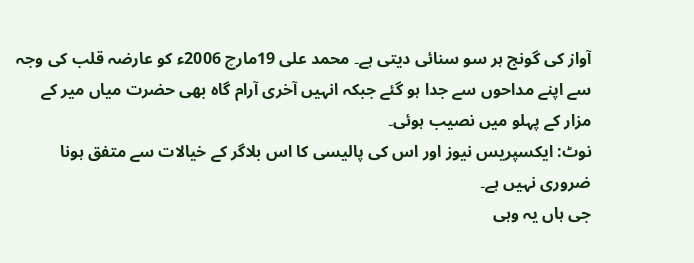آواز کی گونج ہر سو سنائی دیتی ہے۔ محمد علی 19مارچ 2006ء کو عارضہ قلب کی وجہ سے اپنے مداحوں سے جدا ہو گئے جبکہ انہیں آخری آرام گاہ بھی حضرت میاں میر کے مزار کے پہلو میں نصیب ہوئی۔
نوٹ: ایکسپریس نیوز اور اس کی پالیسی کا اس بلاگر کے خیالات سے متفق ہونا ضروری نہیں ہے۔
جی ہاں یہ وہی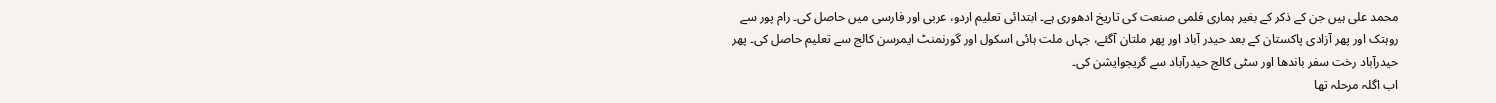محمد علی ہیں جن کے ذکر کے بغیر ہماری فلمی صنعت کی تاریخ ادھوری ہے۔ ابتدائی تعلیم اردو، عربی اور فارسی میں حاصل کی۔ رام پور سے روہتک اور پھر آزادی پاکستان کے بعد حیدر آباد اور پھر ملتان آگئے، جہاں ملت ہائی اسکول اور گورنمنٹ ایمرسن کالج سے تعلیم حاصل کی۔ پھر حیدرآباد رخت سفر باندھا اور سٹی کالج حیدرآباد سے گریجوایشن کی۔
اب اگلہ مرحلہ تھا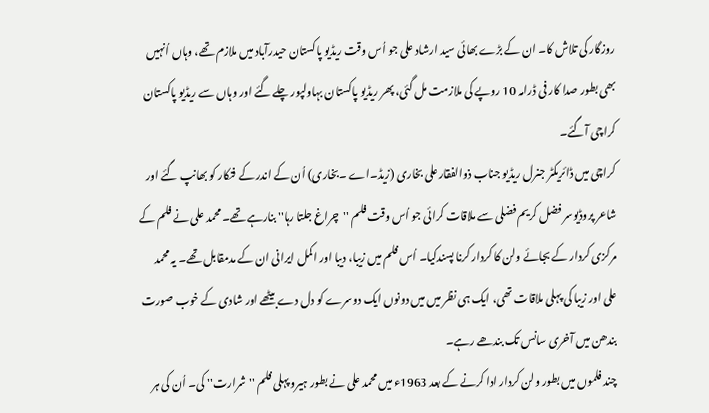روزگار کی تلاش کا۔ ان کے بڑے بھائی سید ارشاد علی جو اُس وقت ریڈیو پاکستان حیدرآباد میں ملازم تھے، وہاں اُنہیں بھی بطور صدا کار فی ڈرامہ 10 روپے کی ملازمت مل گئی، پھر ریڈیو پاکستان بہاولپور چلے گئے اور وہاں سے ریڈیو پاکستان کراچی آگئے۔
کراچی میں ڈائریکٹر جنرل ریڈیو جناب ذوالفقارعلی بخاری (زیڈ۔اے ۔بخاری) اُن کے اندر کے فنکار کو بھانپ گئے اور شاعر پروڈیوسر فضل کریم فضلی سے ملاقات کرائی جو اُس وقت فلم ''چراغ جلتا رہا'' بنارہے تھے۔ محمد علی نے فلم کے مرکزی کردار کے بجائے ولن کا کردار کرنا پسندکیا۔ اُس فلم میں زیبا، دیبا اور اکمل ایرانی ان کے مدمقابل تھے۔ یہ محمد علی اور زیبا کی پہلی ملاقات تھی، ایک ہی نظر میں میں دونوں ایک دوسرے کو دل دے بیٹھے اور شادی کے خوب صورت بندھن میں آخری سانس تک بندھے رہے۔
چند فلموں میں بطور ولن کردار ادا کرنے کے بعد 1963ء میں محمد علی نے بطور ہیرو پہلی فلم ''شرارت'' کی۔ اُن کی ہر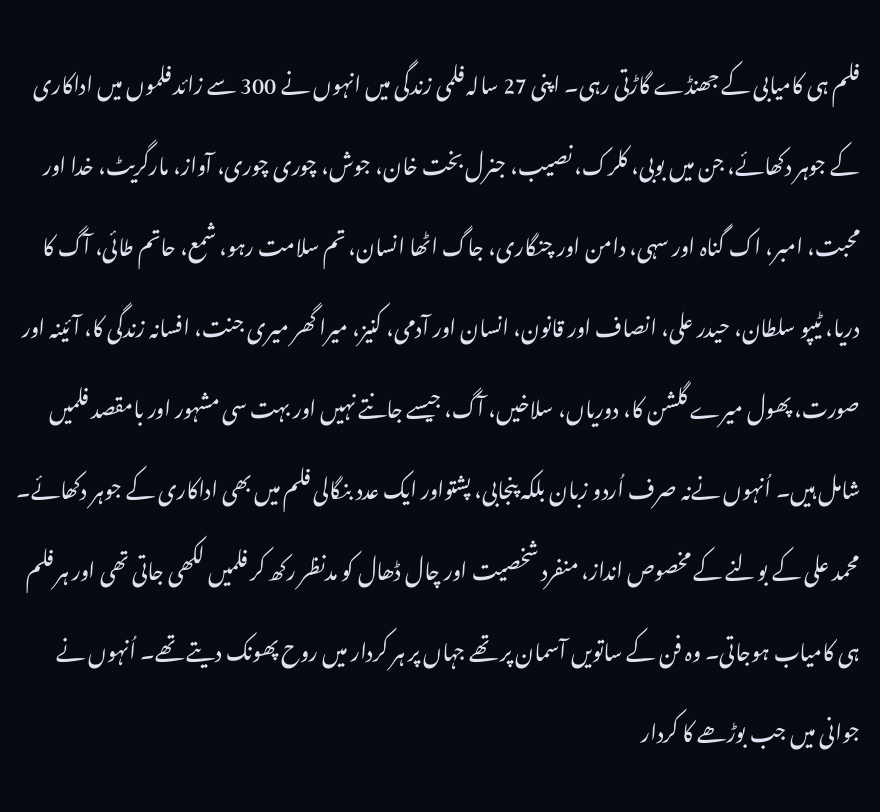فلم ہی کامیابی کے جھنڈے گاڑتی رہی۔ اپنی 27 سالہ فلمی زندگی میں انہوں نے 300 سے زائد فلموں میں اداکاری کے جوہر دکھائے، جن میں بوبی، کلرک، نصیب، جنرل بخت خان، جوش، چوری چوری، آواز، مارگریٹ، خدا اور محبت، امبر، اک گناہ اور سہی، دامن اور چنگاری، جاگ اٹھا انسان، تم سلامت رہو، شمع، حاتم طائی، آگ کا دریا، ٹیپو سلطان، حیدر علی، انصاف اور قانون، انسان اور آدمی، کنیز، میرا گھر میری جنت، افسانہ زندگی کا، آئینہ اور صورت، پھول میرے گلشن کا، دوریاں، سلاخیں، آگ، جیسے جانتے نہیں اور بہت سی مشہور اور بامقصد فلمیں شامل ہیں۔ اُنہوں نےنہ صرف اُردو زبان بلکہ پنجابی، پشتواور ایک عدد بنگالی فلم میں بھی اداکاری کے جوہر دکھائے۔
محمد علی کے بولنے کے مخصوص انداز، منفرد شخصیت اور چال ڈھال کو مدنظر رکھ کر فلمیں لکھی جاتی تھی اور ہر فلم ہی کامیاب ہوجاتی۔ وہ فن کے ساتویں آسمان پر تھے جہاں پر ہر کردار میں روح پھونک دیتے تھے۔ اُنہوں نے جوانی میں جب بوڑھے کا کردار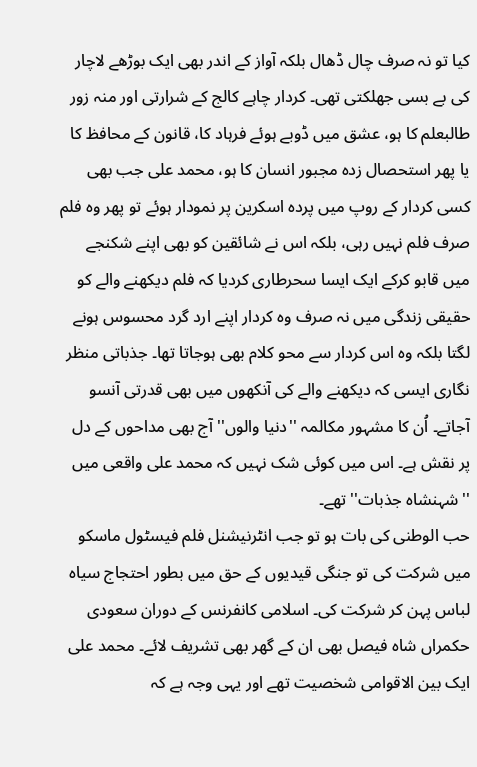کیا تو نہ صرف چال ڈھال بلکہ آواز کے اندر بھی ایک بوڑھے لاچار کی بے بسی جھلکتی تھی۔ کردار چاہے کالج کے شرارتی اور منہ زور طالبعلم کا ہو، عشق میں ڈوبے ہوئے فرہاد کا، قانون کے محافظ کا یا پھر استحصال زدہ مجبور انسان کا ہو، محمد علی جب بھی کسی کردار کے روپ میں پردہ اسکرین پر نمودار ہوئے تو پھر وہ فلم صرف فلم نہیں رہی، بلکہ اس نے شائقین کو بھی اپنے شکنجے میں قابو کرکے ایک ایسا سحرطاری کردیا کہ فلم دیکھنے والے کو حقیقی زندگی میں نہ صرف وہ کردار اپنے ارد گرد محسوس ہونے لگتا بلکہ وہ اس کردار سے محو کلام بھی ہوجاتا تھا۔ جذباتی منظر نگاری ایسی کہ دیکھنے والے کی آنکھوں میں بھی قدرتی آنسو آجاتے۔ اُن کا مشہور مکالمہ ''دنیا والوں'' آج بھی مداحوں کے دل پر نقش ہے۔ اس میں کوئی شک نہیں کہ محمد علی واقعی میں ''شہنشاہ جذبات'' تھے۔
حب الوطنی کی بات ہو تو جب انٹرنیشنل فلم فیسٹول ماسکو میں شرکت کی تو جنگی قیدیوں کے حق میں بطور احتجاج سیاہ لباس پہن کر شرکت کی۔ اسلامی کانفرنس کے دوران سعودی حکمراں شاہ فیصل بھی ان کے گھر بھی تشریف لائے۔ محمد علی ایک بین الاقوامی شخصیت تھے اور یہی وجہ ہے کہ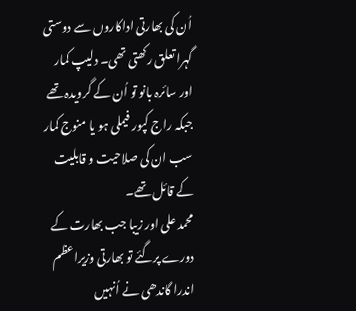اُن کی بھارتی اداکاروں سے دوستی گہرا تعلق رکھتی تھی۔ دلیپ کمار اور سائرہ بانو تو اُن کے گرویدہ تھے جبکہ راج کپور فیملی ہو یا منوج کمار سب ان کی صلاحیت و قابلیت کے قائل تھے۔
محمد علی اور زیبا جب بھارت کے دورے پرگئے تو بھارتی وزیراعظم اندرا گاندھی نے اُنہیں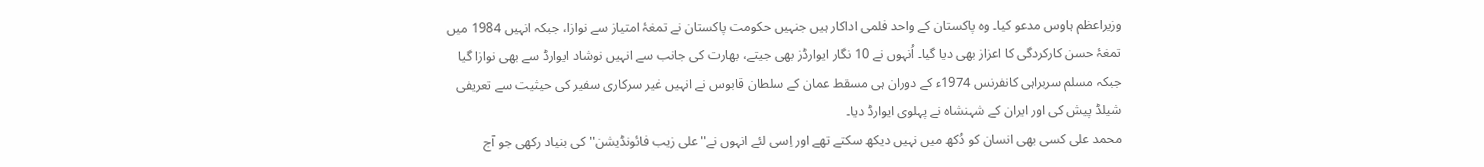وزیراعظم ہاوس مدعو کیا۔ وہ پاکستان کے واحد فلمی اداکار ہیں جنہیں حکومت پاکستان نے تمغۂ امتیاز سے نوازا، جبکہ انہیں 1984 میں تمغۂ حسن کارکردگی کا اعزاز بھی دیا گیا۔ اُنہوں نے 10 نگار ایوارڈز بھی جیتے، بھارت کی جانب سے انہیں نوشاد ایوارڈ سے بھی نوازا گیا جبکہ مسلم سربراہی کانفرنس 1974ء کے دوران ہی مسقط عمان کے سلطان قابوس نے انہیں غیر سرکاری سفیر کی حیثیت سے تعریفی شیلڈ پیش کی اور ایران کے شہنشاہ نے پہلوی ایوارڈ دیا۔
محمد علی کسی بھی انسان کو دُکھ میں نہیں دیکھ سکتے تھے اور اِسی لئے انہوں نے''علی زیب فائونڈیشن'' کی بنیاد رکھی جو آج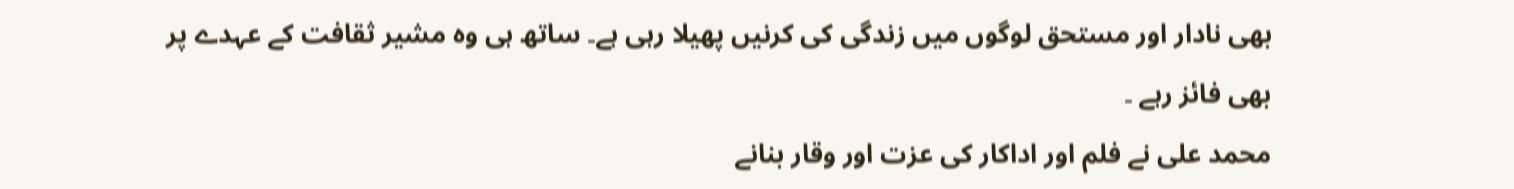بھی نادار اور مستحق لوگوں میں زندگی کی کرنیں پھیلا رہی ہے۔ ساتھ ہی وہ مشیر ثقافت کے عہدے پر بھی فائز رہے ۔
محمد علی نے فلم اور اداکار کی عزت اور وقار بنانے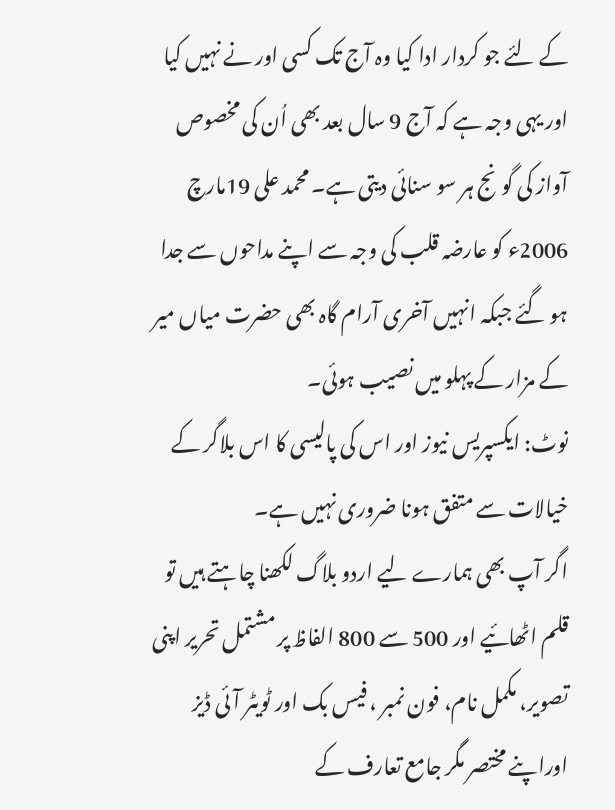کے لئے جو کردار ادا کیا وہ آج تک کسی اور نے نہیں کیا اور یہی وجہ ہے کہ آج 9 سال بعد بھی اُن کی مخصوص آواز کی گونج ہر سو سنائی دیتی ہے۔ محمد علی 19مارچ 2006ء کو عارضہ قلب کی وجہ سے اپنے مداحوں سے جدا ہو گئے جبکہ انہیں آخری آرام گاہ بھی حضرت میاں میر کے مزار کے پہلو میں نصیب ہوئی۔
نوٹ: ایکسپریس نیوز اور اس کی پالیسی کا اس بلاگر کے خیالات سے متفق ہونا ضروری نہیں ہے۔
اگر آپ بھی ہمارے لیے اردو بلاگ لکھنا چاہتے ہیں تو قلم اٹھائیے اور 500 سے 800 الفاظ پر مشتمل تحریر اپنی تصویر، مکمل نام، فون نمبر ، فیس بک اور ٹویٹر آئی ڈیز اوراپنے مختصر مگر جامع تعارف کے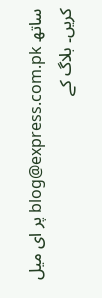ساتھ blog@express.com.pk پر ای میل کریں۔ بلاگ کے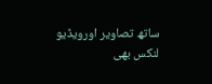ساتھ تصاویر اورویڈیو لنکس بھی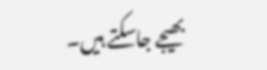بھیجے جاسکتے ہیں۔